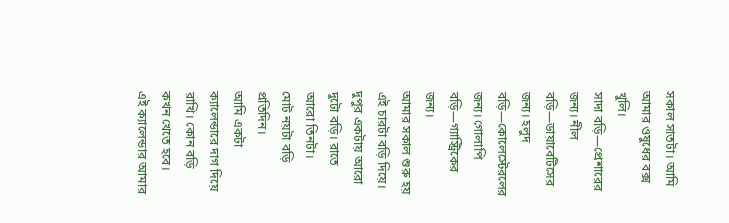সকাল সাতটা। আমি আমার ওষুধের বক্স খুলি।
সাদা বড়ি—প্রেশারের জন্য। নীল বড়ি—ডায়াবেটিসের জন্য। হলুদ বড়ি—কোলেস্টেরলের জন্য। গোলাপি বড়ি—গ্যাস্ট্রিকের জন্য।
আমার সকাল শুরু হয় এই চারটা বড়ি দিয়ে।
দুপুর একটায় আরো দুটো বড়ি। রাতে আরো তিনটা।
মোট নয়টা বড়ি প্রতিদিন।
আমি একটা ক্যালেন্ডারে দাগ দিয়ে রাখি। কোন বড়ি কখন খেতে হবে।
এই ক্যালেন্ডার আমার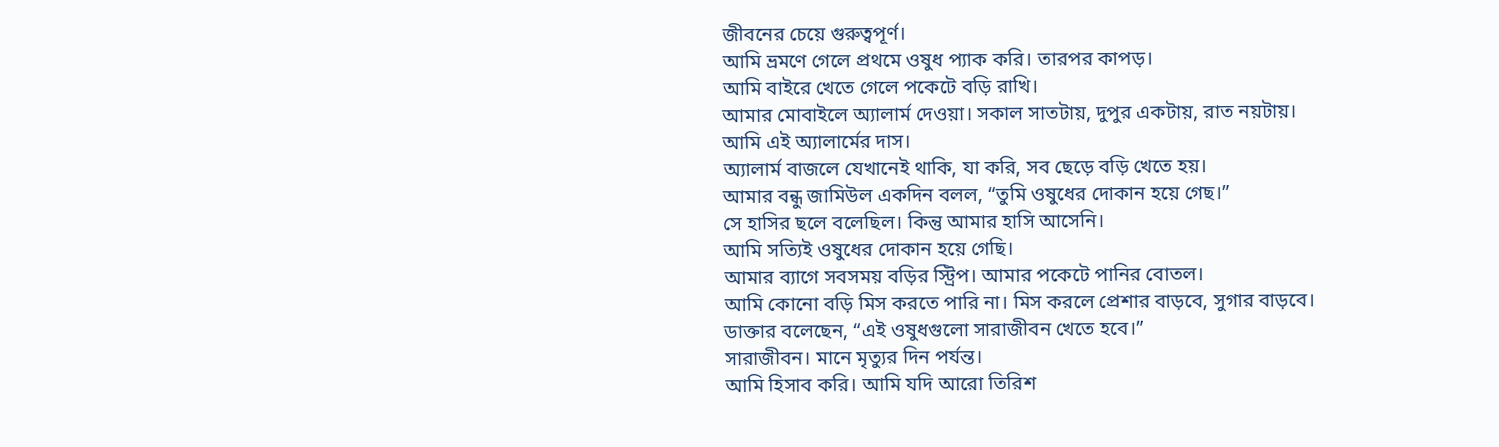জীবনের চেয়ে গুরুত্বপূর্ণ।
আমি ভ্রমণে গেলে প্রথমে ওষুধ প্যাক করি। তারপর কাপড়।
আমি বাইরে খেতে গেলে পকেটে বড়ি রাখি।
আমার মোবাইলে অ্যালার্ম দেওয়া। সকাল সাতটায়, দুপুর একটায়, রাত নয়টায়।
আমি এই অ্যালার্মের দাস।
অ্যালার্ম বাজলে যেখানেই থাকি, যা করি, সব ছেড়ে বড়ি খেতে হয়।
আমার বন্ধু জামিউল একদিন বলল, “তুমি ওষুধের দোকান হয়ে গেছ।”
সে হাসির ছলে বলেছিল। কিন্তু আমার হাসি আসেনি।
আমি সত্যিই ওষুধের দোকান হয়ে গেছি।
আমার ব্যাগে সবসময় বড়ির স্ট্রিপ। আমার পকেটে পানির বোতল।
আমি কোনো বড়ি মিস করতে পারি না। মিস করলে প্রেশার বাড়বে, সুগার বাড়বে।
ডাক্তার বলেছেন, “এই ওষুধগুলো সারাজীবন খেতে হবে।”
সারাজীবন। মানে মৃত্যুর দিন পর্যন্ত।
আমি হিসাব করি। আমি যদি আরো তিরিশ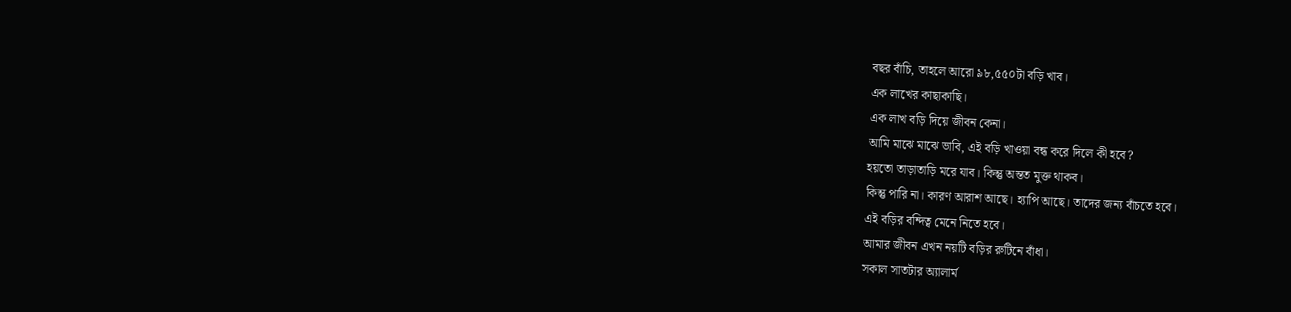বছর বাঁচি, তাহলে আরো ৯৮,৫৫০টা বড়ি খাব।
এক লাখের কাছাকাছি।
এক লাখ বড়ি দিয়ে জীবন কেনা।
আমি মাঝে মাঝে ভাবি, এই বড়ি খাওয়া বন্ধ করে দিলে কী হবে?
হয়তো তাড়াতাড়ি মরে যাব। কিন্তু অন্তত মুক্ত থাকব।
কিন্তু পারি না। কারণ আরাশ আছে। হ্যাপি আছে। তাদের জন্য বাঁচতে হবে।
এই বড়ির বন্দিত্ব মেনে নিতে হবে।
আমার জীবন এখন নয়টি বড়ির রুটিনে বাঁধা।
সকাল সাতটার অ্যালার্ম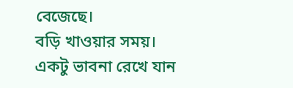বেজেছে।
বড়ি খাওয়ার সময়।
একটু ভাবনা রেখে যান